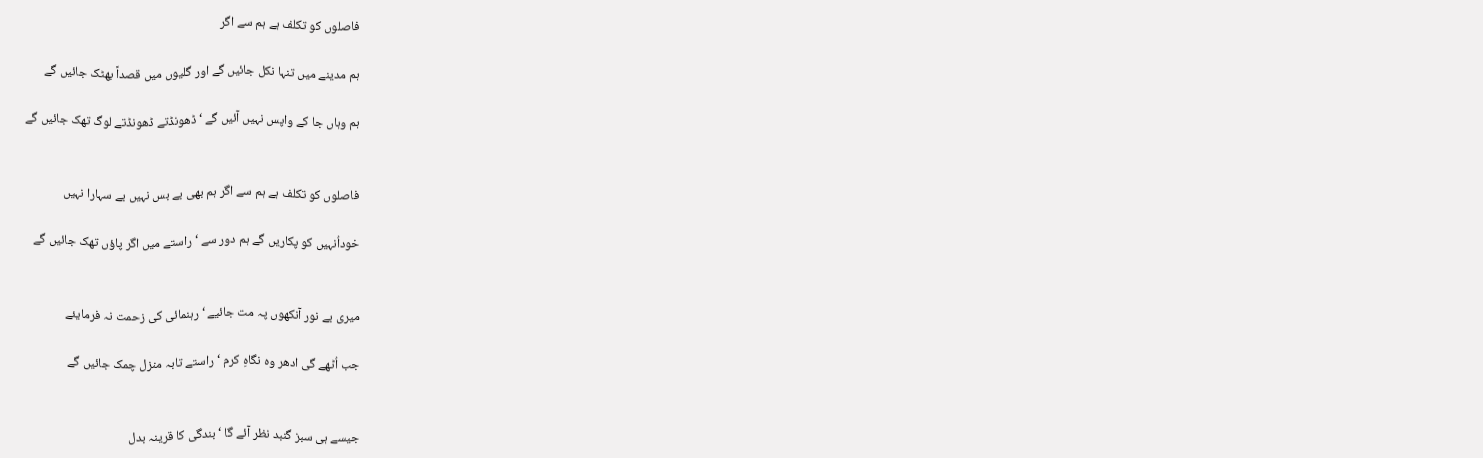فاصلوں کو تکلف ہے ہم سے اگر

ہم مدینے میں تنہا نکل جائیں گے اور گلیوں میں قصداً بھٹک جائیں گے

ہم وہاں جا کے واپس نہیں آئیں گے ‘ ڈھونڈتے ڈھونڈتے لوگ تھک جائیں گے


فاصلوں کو تکلف ہے ہم سے اگر ہم بھی بے بس نہیں بے سہارا نہیں

خوداُنہیں کو پکاریں گے ہم دور سے ‘ راستے میں اگر پاؤں تھک جائیں گے


میری بے نور آنکھوں پہ مت جائیے ‘ رہنمائی کی زحمت نہ فرمایئے

جب اُٹھے گی ادھر وہ نگاہِ کرم ‘ راستے تابہ منزل چمک جائیں گے


جیسے ہی سبز گنبد نظر آئے گا ‘ بندگی کا قرینہ بدل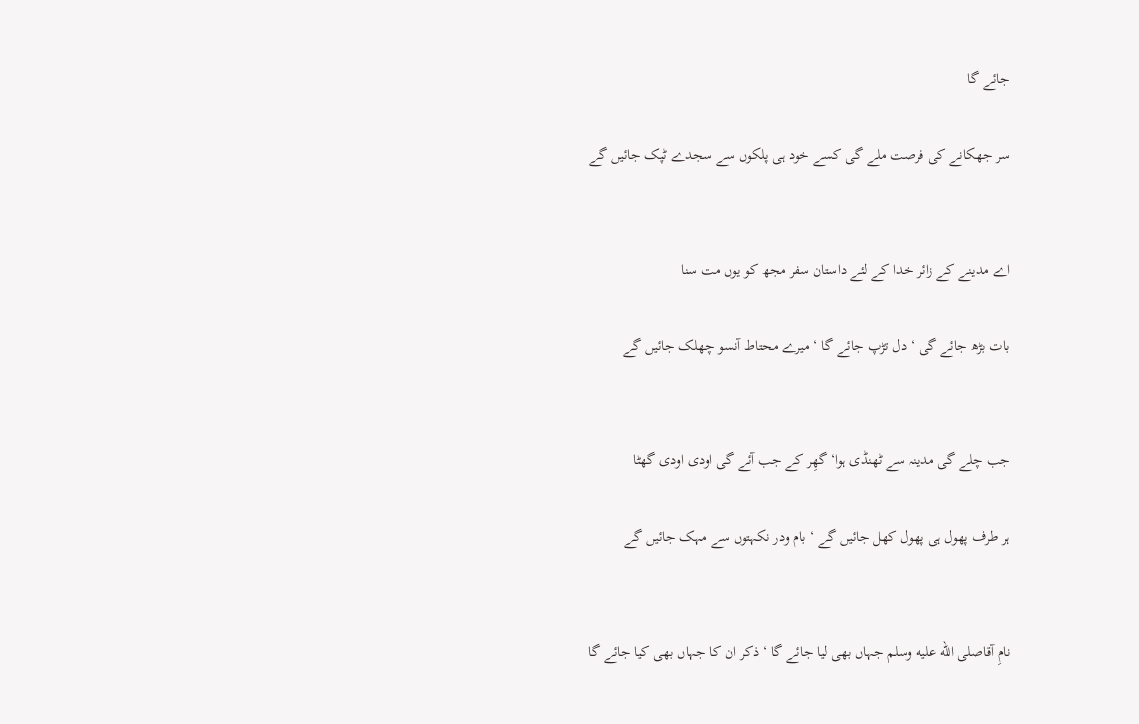جائے گا

سر جھکانے کی فرصت ملے گی کسے خود ہی پلکوں سے سجدے ٹپک جائیں گے


اے مدینے کے زائر خدا کے لئے داستان سفر مجھ کو یوں مت سنا

بات بڑھ جائے گی ‘ دل تڑپ جائے گا ‘ میرے محتاط آنسو چھلک جائیں گے


جب چلے گی مدینہ سے ٹھنڈی ہوا‘ گھِر کے جب آئے گی اودی اودی گھٹا

ہر طرف پھول ہی پھول کھل جائیں گے ‘ بام ودر نکہتوں سے مہک جائیں گے


نامِ آقاصلى الله عليه وسلم جہاں بھی لیا جائے گا ‘ ذکر ان کا جہاں بھی کیا جائے گا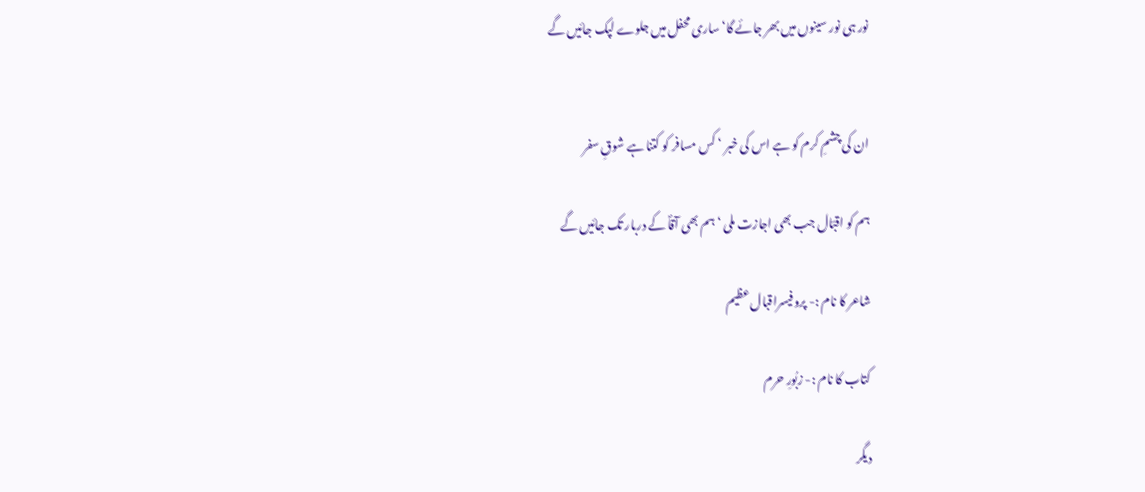نور ہی نور سینوں میں بھر جائے گا‘ ساری محفل میں جلوے لپک جائیں گے


ان کی چشمِ کرم کو ہے اس کی خبر ‘ کس مسافر کو کتنا ہے شوقِ سفر

ہم کو اقبؔال جب بھی اجازت ملی ‘ ہم بھی آقاؐ کے دربار تک جائیں گے

شاعر کا نام :- پروفیسراقبال عظیم

کتاب کا نام :- زبُورِ حرم

دیگر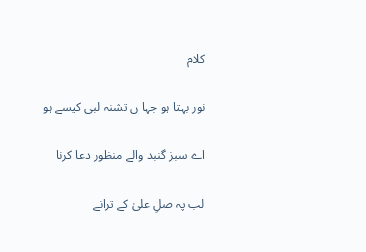کلام

نور بہتا ہو جہا ں تشنہ لبی کیسے ہو

اے سبز گنبد والے منظور دعا کرنا

لب پہ صلِ علیٰ کے ترانے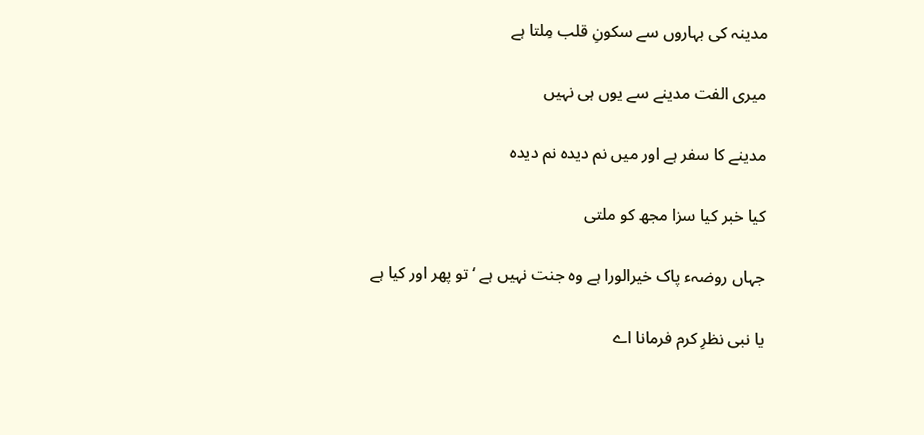مدینہ کی بہاروں سے سکونِ قلب مِلتا ہے

میری الفت مدینے سے یوں ہی نہیں

مدینے کا سفر ہے اور میں نم دیدہ نم دیدہ

کیا خبر کیا سزا مجھ کو ملتی

جہاں روضہء پاک خیرالورا ہے وہ جنت نہیں ہے ‘ تو پھر اور کیا ہے

یا نبی نظرِ کرم فرمانا اے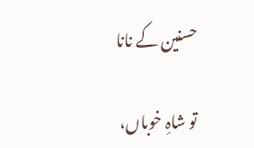حسنین کے نانا

تو شاہِ خوباں،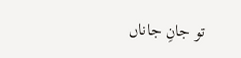تو جانِ جاناں